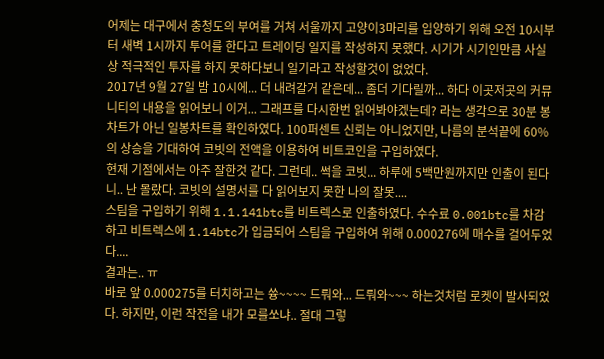어제는 대구에서 충청도의 부여를 거쳐 서울까지 고양이3마리를 입양하기 위해 오전 10시부터 새벽 1시까지 투어를 한다고 트레이딩 일지를 작성하지 못했다. 시기가 시기인만큼 사실상 적극적인 투자를 하지 못하다보니 일기라고 작성할것이 없었다.
2017년 9월 27일 밤 10시에... 더 내려갈거 같은데... 좀더 기다릴까... 하다 이곳저곳의 커뮤니티의 내용을 읽어보니 이거... 그래프를 다시한번 읽어봐야겠는데? 라는 생각으로 30분 봉차트가 아닌 일봉차트를 확인하였다. 100퍼센트 신뢰는 아니었지만, 나름의 분석끝에 60%의 상승을 기대하여 코빗의 전액을 이용하여 비트코인을 구입하였다.
현재 기점에서는 아주 잘한것 같다. 그런데.. 썩을 코빗... 하루에 5백만원까지만 인출이 된다니.. 난 몰랐다. 코빗의 설명서를 다 읽어보지 못한 나의 잘못....
스팀을 구입하기 위해 1.1.141btc를 비트렉스로 인출하였다. 수수료 0.001btc를 차감하고 비트렉스에 1.14btc가 입금되어 스팀을 구입하여 위해 0.000276에 매수를 걸어두었다....
결과는.. ㅠ
바로 앞 0.000275를 터치하고는 쓩~~~~ 드뤄와... 드뤄와~~~ 하는것처럼 로켓이 발사되었다. 하지만, 이런 작전을 내가 모를쏘냐.. 절대 그렇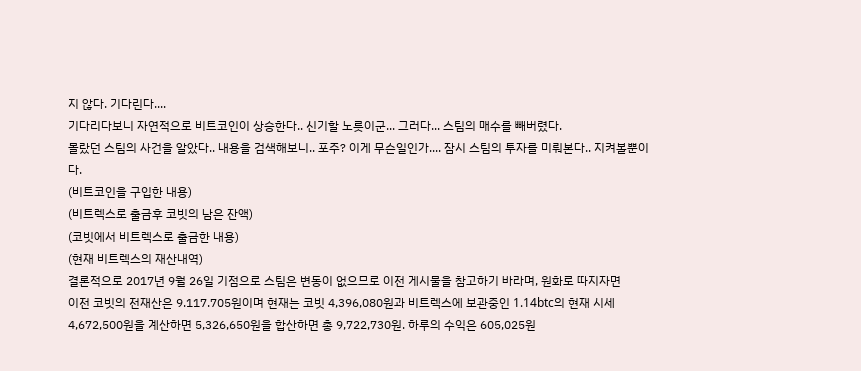지 않다. 기다린다....
기다리다보니 자연적으로 비트코인이 상승한다.. 신기할 노릇이군... 그러다... 스팀의 매수를 빼버렸다.
몰랐던 스팀의 사건을 알았다.. 내용을 검색해보니.. 포주? 이게 무슨일인가.... 잠시 스팀의 투자를 미뤄본다.. 지켜볼뿐이다.
(비트코인을 구입한 내용)
(비트렉스로 출금후 코빗의 남은 잔액)
(코빗에서 비트렉스로 출금한 내용)
(현재 비트렉스의 재산내역)
결론적으로 2017년 9월 26일 기점으로 스팀은 변동이 없으므로 이전 게시물을 참고하기 바라며, 원화로 따지자면
이전 코빗의 전재산은 9.117.705원이며 현재는 코빗 4,396,080원과 비트렉스에 보관중인 1.14btc의 현재 시세 4,672,500원을 계산하면 5,326,650원을 합산하면 총 9,722,730원. 하루의 수익은 605,025원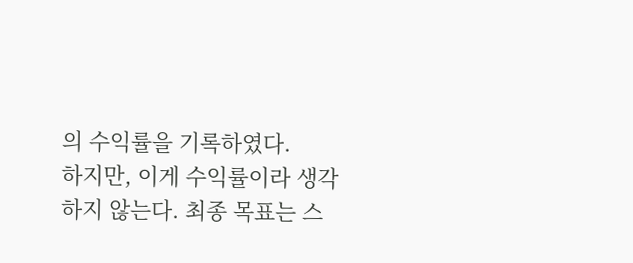의 수익률을 기록하였다.
하지만, 이게 수익률이라 생각하지 않는다. 최종 목표는 스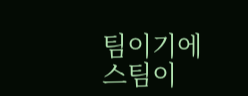팀이기에 스팀이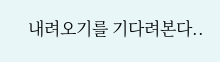내려오기를 기다려본다..